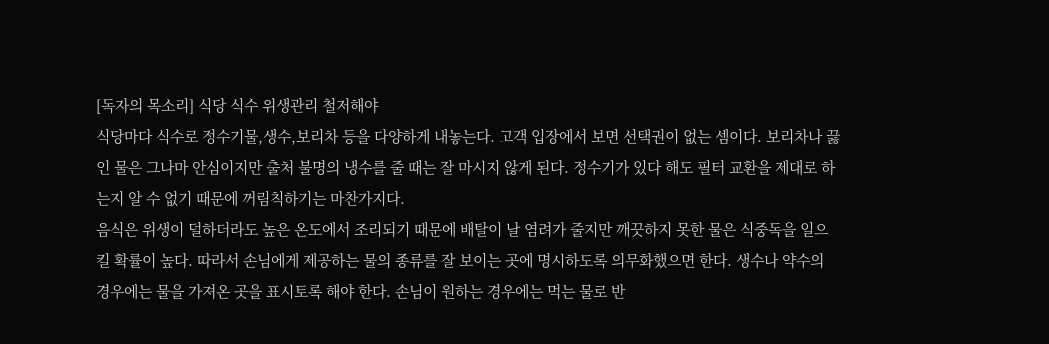[독자의 목소리] 식당 식수 위생관리 철저해야
식당마다 식수로 정수기물,생수,보리차 등을 다양하게 내놓는다. 고객 입장에서 보면 선택권이 없는 셈이다. 보리차나 끓인 물은 그나마 안심이지만 출처 불명의 냉수를 줄 때는 잘 마시지 않게 된다. 정수기가 있다 해도 필터 교환을 제대로 하는지 알 수 없기 때문에 꺼림칙하기는 마찬가지다.
음식은 위생이 덜하더라도 높은 온도에서 조리되기 때문에 배탈이 날 염려가 줄지만 깨끗하지 못한 물은 식중독을 일으킬 확률이 높다. 따라서 손님에게 제공하는 물의 종류를 잘 보이는 곳에 명시하도록 의무화했으면 한다. 생수나 약수의 경우에는 물을 가져온 곳을 표시토록 해야 한다. 손님이 원하는 경우에는 먹는 물로 반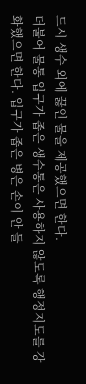드시 생수 외에 끓인 물을 제공했으면 한다.
더불어 물통 입구가 좁은 생수통은 사용하지 않도록 행정지도를 강화했으면 한다. 입구가 좁은 병은 손이 안 들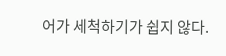어가 세척하기가 쉽지 않다.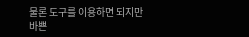물론 도구를 이용하면 되지만 바쁜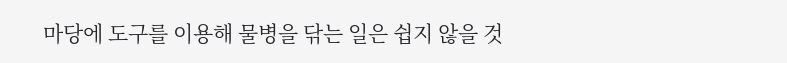마당에 도구를 이용해 물병을 닦는 일은 쉽지 않을 것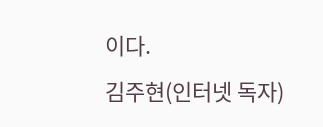이다.
김주현(인터넷 독자)